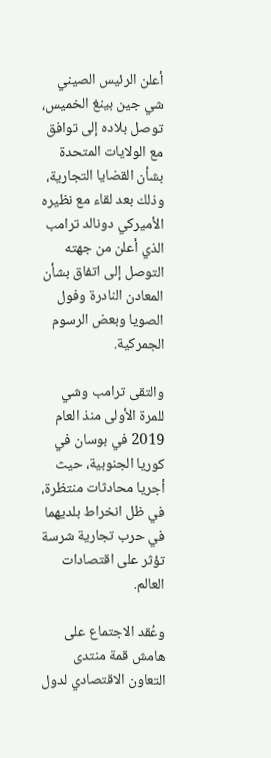أعلن الرئيس الصيني شي جين بينغ الخميس، توصل بلاده إلى توافق مع الولايات المتحدة بشأن القضايا التجارية، وذلك بعد لقاء مع نظيره الأميركي دونالد ترامب الذي أعلن من جهته التوصل إلى اتفاق بشأن المعادن النادرة وفول الصويا وبعض الرسوم الجمركية.

والتقى ترامب وشي للمرة الأولى منذ العام 2019 في بوسان في كوريا الجنوبية، حيث أجريا محادثات منتظرة، في ظل انخراط بلديهما في حرب تجارية شرسة تؤثر على اقتصادات العالم.

وعُقد الاجتماع على هامش قمة منتدى التعاون الاقتصادي لدول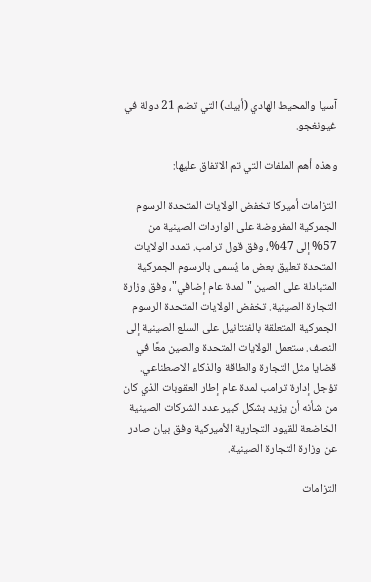آسيا والمحيط الهادي (أبيك) التي تضم 21 دولة في غيونغجو.

وهذه أهم الملفات التي تم الاتفاق عليها:

التزامات أميركا تخفض الولايات المتحدة الرسوم الجمركية المفروضة على الواردات الصينية من 57% إلى 47%، وفق قول ترامب. تمدد الولايات المتحدة تعليق بعض ما يُسمى بالرسوم الجمركية المتبادلة على الصين "لمدة عام إضافي"، وفق وزارة التجارة الصينية. تخفض الولايات المتحدة الرسوم الجمركية المتعلقة بالفنتانيل على السلع الصينية إلى النصف. ستعمل الولايات المتحدة والصين معًا في قضايا مثل التجارة والطاقة والذكاء الاصطناعي. تؤجل إدارة ترامب لمدة عام إطار العقوبات الذي كان من شأنه أن يزيد بشكل كبير عدد الشركات الصينية الخاضعة للقيود التجارية الأميركية وفق بيان صادر عن وزارة التجارة الصينية.

التزامات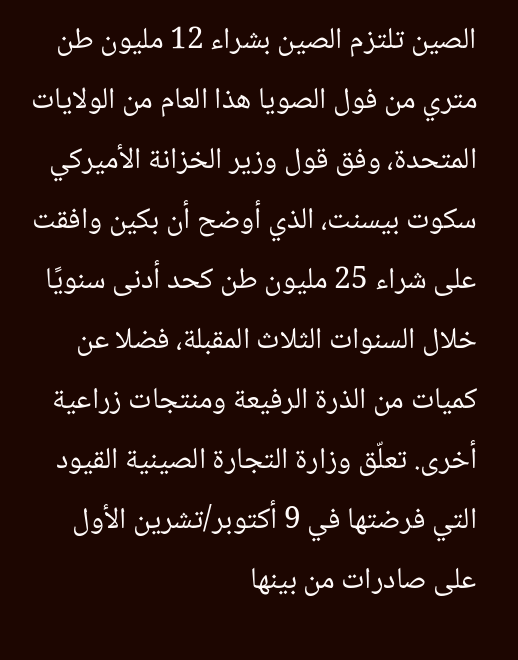الصين تلتزم الصين بشراء 12 مليون طن متري من فول الصويا هذا العام من الولايات المتحدة، وفق قول وزير الخزانة الأميركي سكوت بيسنت، الذي أوضح أن بكين وافقت على شراء 25 مليون طن كحد أدنى سنويًا خلال السنوات الثلاث المقبلة، فضلا عن كميات من الذرة الرفيعة ومنتجات زراعية أخرى. تعلّق وزارة التجارة الصينية القيود التي فرضتها في 9 أكتوبر/تشرين الأول على صادرات من بينها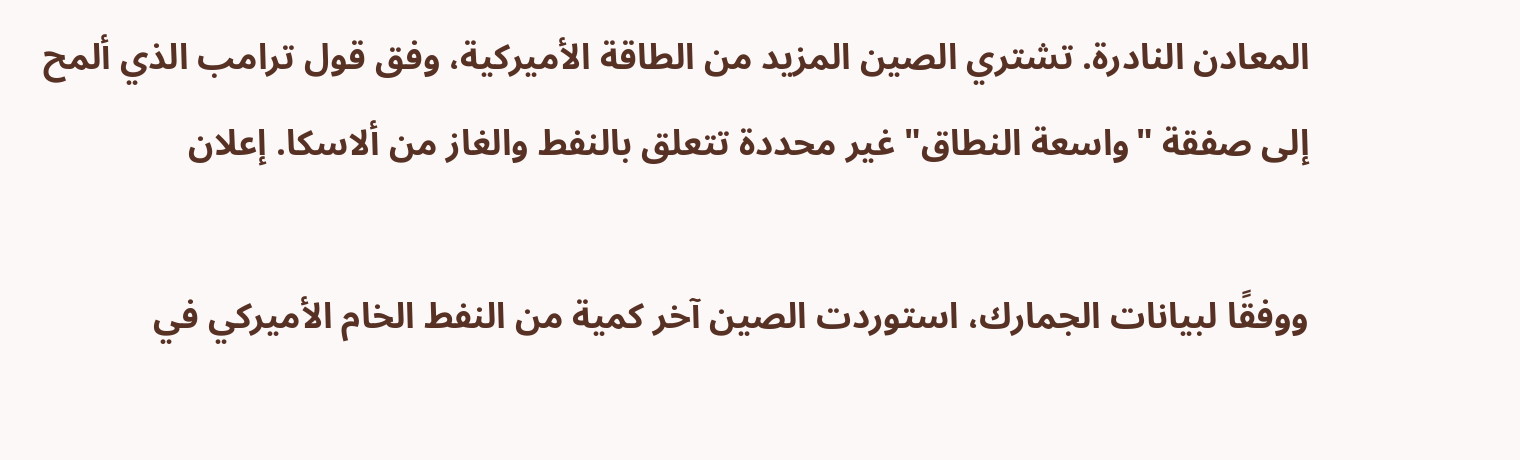المعادن النادرة. تشتري الصين المزيد من الطاقة الأميركية، وفق قول ترامب الذي ألمح إلى صفقة "واسعة النطاق" غير محددة تتعلق بالنفط والغاز من ألاسكا. إعلان

ووفقًا لبيانات الجمارك، استوردت الصين آخر كمية من النفط الخام الأميركي في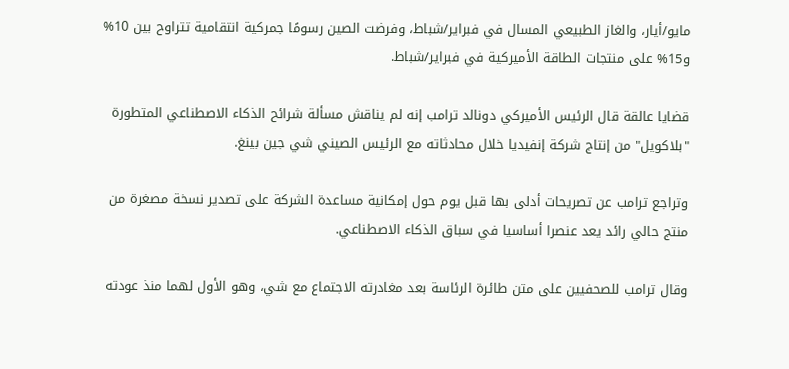مايو/أيار، والغاز الطبيعي المسال في فبراير/شباط، وفرضت الصين رسومًا جمركية انتقامية تتراوح بين 10% و15% على منتجات الطاقة الأميركية في فبراير/شباط.

قضايا عالقة قال الرئيس الأميركي دونالد ترامب إنه لم يناقش مسألة شرائح الذكاء الاصطناعي المتطورة "بلاكويل" من إنتاج شركة إنفيديا خلال محادثاته مع الرئيس الصيني شي جين بينغ.

وتراجع ترامب عن تصريحات أدلى بها قبل يوم حول إمكانية مساعدة الشركة على تصدير نسخة مصغرة من منتج حالي رائد يعد عنصرا أساسيا في سباق الذكاء الاصطناعي.

وقال ترامب للصحفيين على متن طائرة الرئاسة بعد مغادرته الاجتماع مع شي، وهو الأول لهما منذ عودته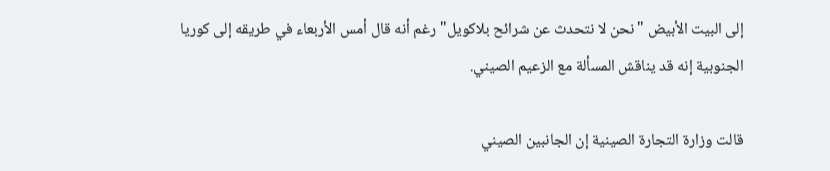إلى البيت الأبيض "نحن لا نتحدث عن شرائح بلاكويل" رغم أنه قال أمس الأربعاء في طريقه إلى كوريا الجنوبية إنه قد يناقش المسألة مع الزعيم الصيني.

قالت وزارة التجارة الصينية إن الجانبين الصيني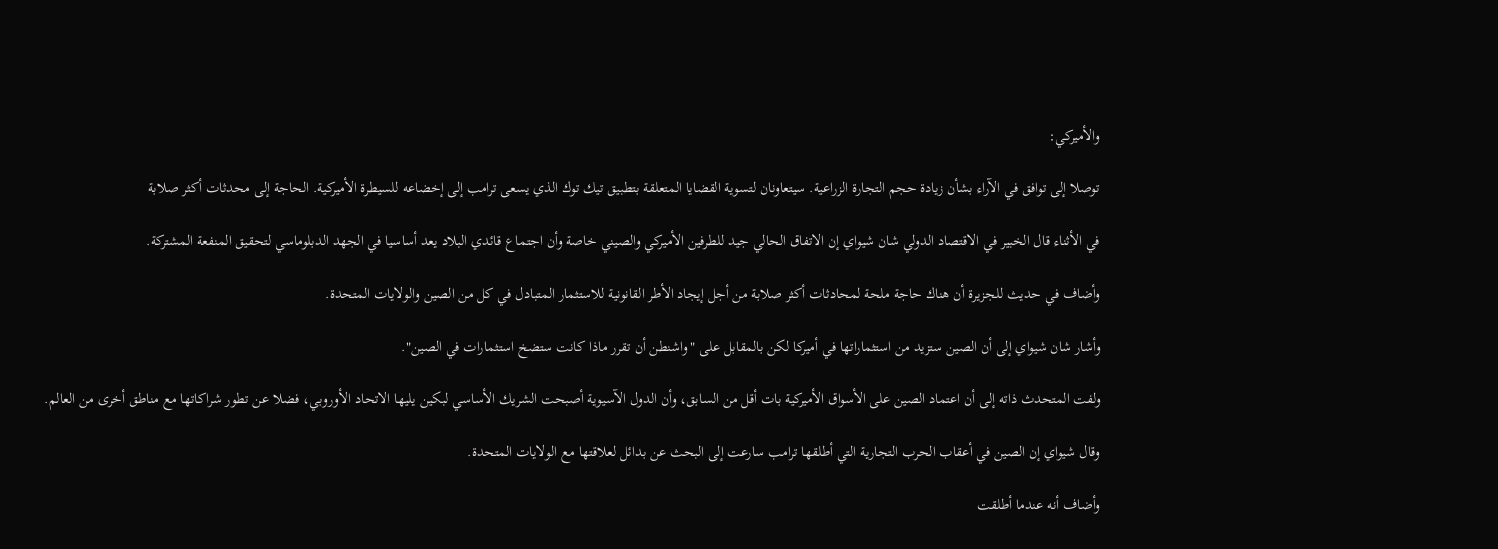والأميركي:

توصلا إلى توافق في الآراء بشأن زيادة حجم التجارة الزراعية. سيتعاونان لتسوية القضايا المتعلقة بتطبيق تيك توك الذي يسعى ترامب إلى إخضاعه للسيطرة الأميركية. الحاجة إلى محدثات أكثر صلابة

في الأثناء قال الخبير في الاقتصاد الدولي شان شيواي إن الاتفاق الحالي جيد للطرفين الأميركي والصيني خاصة وأن اجتماع قائدي البلاد يعد أساسيا في الجهد الدبلوماسي لتحقيق المنفعة المشتركة.

وأضاف في حديث للجزيرة أن هناك حاجة ملحة لمحادثات أكثر صلابة من أجل إيجاد الأطر القانونية للاستثمار المتبادل في كل من الصين والولايات المتحدة.

وأشار شان شيواي إلى أن الصين ستزيد من استثماراتها في أميركا لكن بالمقابل على "واشنطن أن تقرر ماذا كانت ستضخ استثمارات في الصين".

ولفت المتحدث ذاته إلى أن اعتماد الصين على الأسواق الأميركية بات أقل من السابق، وأن الدول الآسيوية أصبحت الشريك الأساسي لبكين يليها الاتحاد الأوروبي، فضلا عن تطور شراكاتها مع مناطق أخرى من العالم.

وقال شيواي إن الصين في أعقاب الحرب التجارية التي أطلقها ترامب سارعت إلى البحث عن بدائل لعلاقتها مع الولايات المتحدة.

وأضاف أنه عندما أطلقت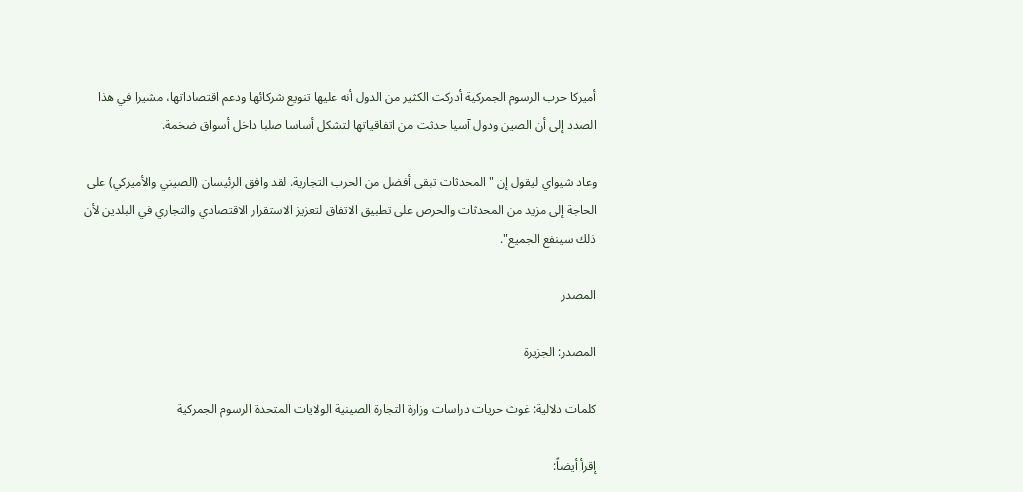أميركا حرب الرسوم الجمركية أدركت الكثير من الدول أنه عليها تنويع شركائها ودعم اقتصاداتها، مشيرا في هذا الصدد إلى أن الصين ودول آسيا حدثت من اتفاقياتها لتشكل أساسا صلبا داخل أسواق ضخمة.

وعاد شيواي ليقول إن "المحدثات تبقى أفضل من الحرب التجارية. لقد وافق الرئيسان (الصيني والأميركي) على الحاجة إلى مزيد من المحدثات والحرص على تطبيق الاتفاق لتعزيز الاستقرار الاقتصادي والتجاري في البلدين لأن ذلك سينفع الجميع".

المصدر

المصدر: الجزيرة

كلمات دلالية: غوث حريات دراسات وزارة التجارة الصینیة الولایات المتحدة الرسوم الجمرکیة

إقرأ أيضاً: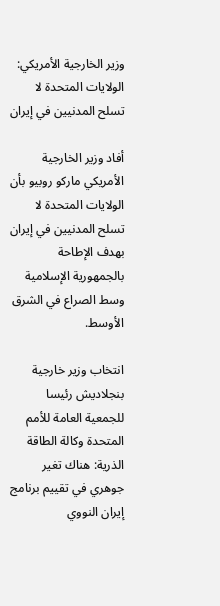وزير الخارجية الأمريكي: الولايات المتحدة لا تسلح المدنيين في إيران

أفاد وزير الخارجية الأمريكي ماركو روبيو بأن الولايات المتحدة لا تسلح المدنيين في إيران بهدف الإطاحة بالجمهورية الإسلامية وسط الصراع في الشرق الأوسط.

انتخاب وزير خارجية بنجلاديش رئيسا للجمعية العامة للأمم المتحدة وكالة الطاقة الذرية: هناك تغير جوهري في تقييم برنامج إيران النووي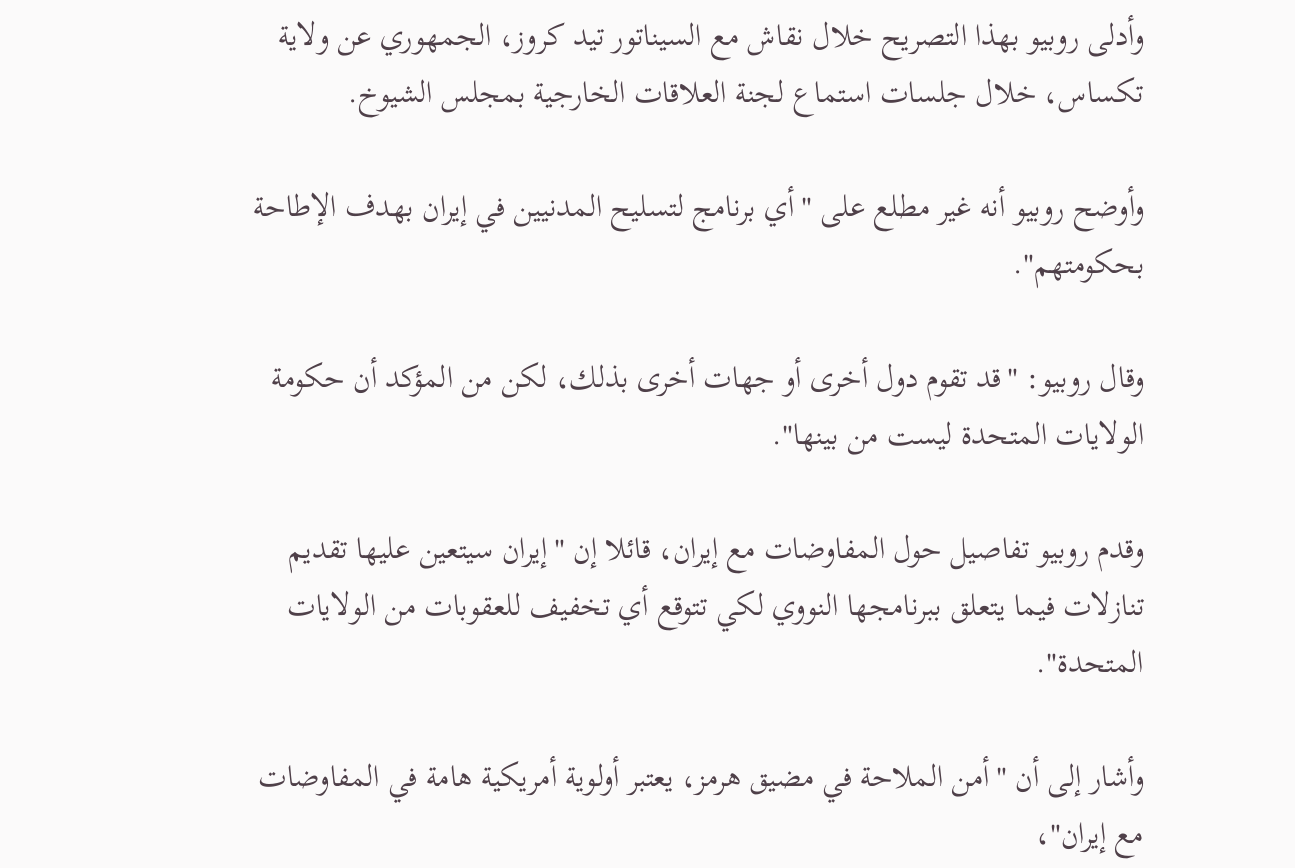وأدلى روبيو بهذا التصريح خلال نقاش مع السيناتور تيد كروز، الجمهوري عن ولاية تكساس، خلال جلسات استماع لجنة العلاقات الخارجية بمجلس الشيوخ.

وأوضح روبيو أنه غير مطلع على "أي برنامج لتسليح المدنيين في إيران بهدف الإطاحة بحكومتهم".

وقال روبيو: "قد تقوم دول أخرى أو جهات أخرى بذلك، لكن من المؤكد أن حكومة الولايات المتحدة ليست من بينها".

وقدم روبيو تفاصيل حول المفاوضات مع إيران، قائلا إن "إيران سيتعين عليها تقديم تنازلات فيما يتعلق ببرنامجها النووي لكي تتوقع أي تخفيف للعقوبات من الولايات المتحدة".

وأشار إلى أن "أمن الملاحة في مضيق هرمز، يعتبر أولوية أمريكية هامة في المفاوضات مع إيران"،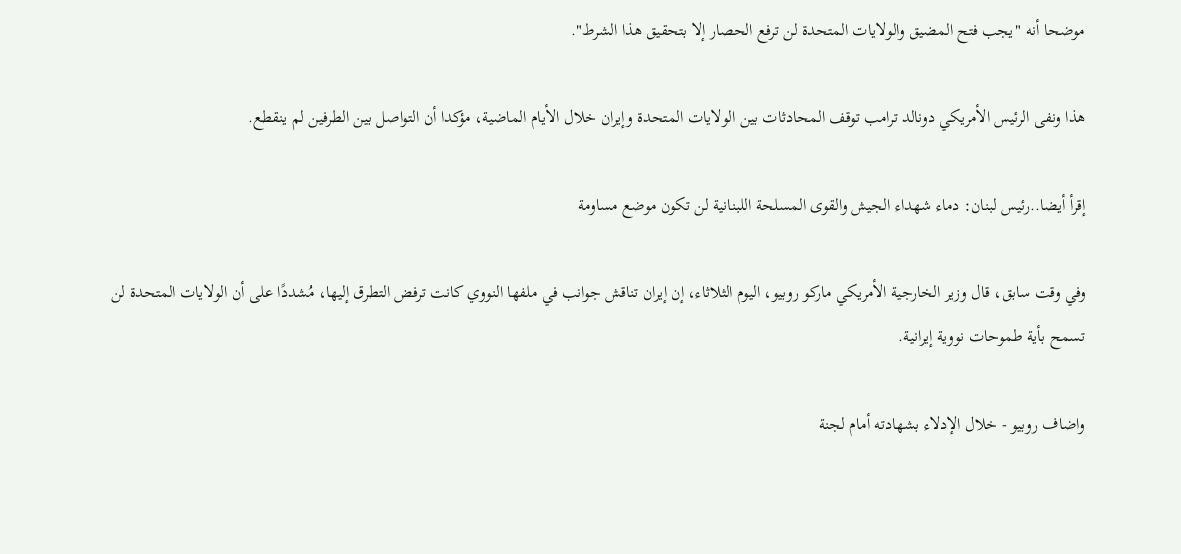موضحا أنه "يجب فتح المضيق والولايات المتحدة لن ترفع الحصار إلا بتحقيق هذا الشرط".

هذا ونفى الرئيس الأمريكي دونالد ترامب توقف المحادثات بين الولايات المتحدة وإيران خلال الأيام الماضية، مؤكدا أن التواصل بين الطرفين لم ينقطع.

إقرأ أيضا..رئيس لبنان: دماء شهداء الجيش والقوى المسلحة اللبنانية لن تكون موضع مساومة

وفي وقت سابق، قال وزير الخارجية الأمريكي ماركو روبيو، اليوم الثلاثاء، إن إيران تناقش جوانب في ملفها النووي كانت ترفض التطرق إليها، مُشددًا على أن الولايات المتحدة لن تسمح بأية طموحات نووية إيرانية.

واضاف روبيو - خلال الإدلاء بشهادته أمام لجنة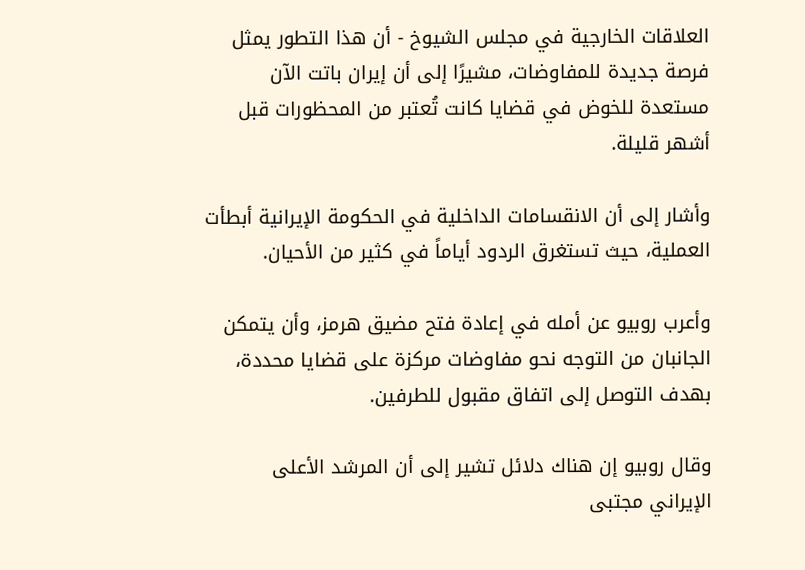العلاقات الخارجية في مجلس الشيوخ - أن هذا التطور يمثل فرصة جديدة للمفاوضات، مشيرًا إلى أن إيران باتت الآن مستعدة للخوض في قضايا كانت تُعتبر من المحظورات قبل أشهر قليلة.

وأشار إلى أن الانقسامات الداخلية في الحكومة الإيرانية أبطأت العملية، حيث تستغرق الردود أياماً في كثير من الأحيان.

وأعرب روبيو عن أمله في إعادة فتح مضيق هرمز، وأن يتمكن الجانبان من التوجه نحو مفاوضات مركزة على قضايا محددة، بهدف التوصل إلى اتفاق مقبول للطرفين.

وقال روبيو إن هناك دلائل تشير إلى أن المرشد الأعلى الإيراني مجتبى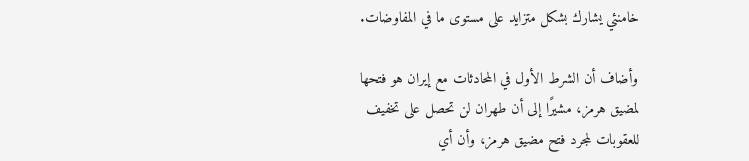خامنئي يشارك بشكل متزايد على مستوى ما في المفاوضات.

وأضاف أن الشرط الأول في المحادثات مع إيران هو فتحها لمضيق هرمز، مشيرًا إلى أن طهران لن تحصل على تخفيف للعقوبات لمجرد فتح مضيق هرمز، وأن أي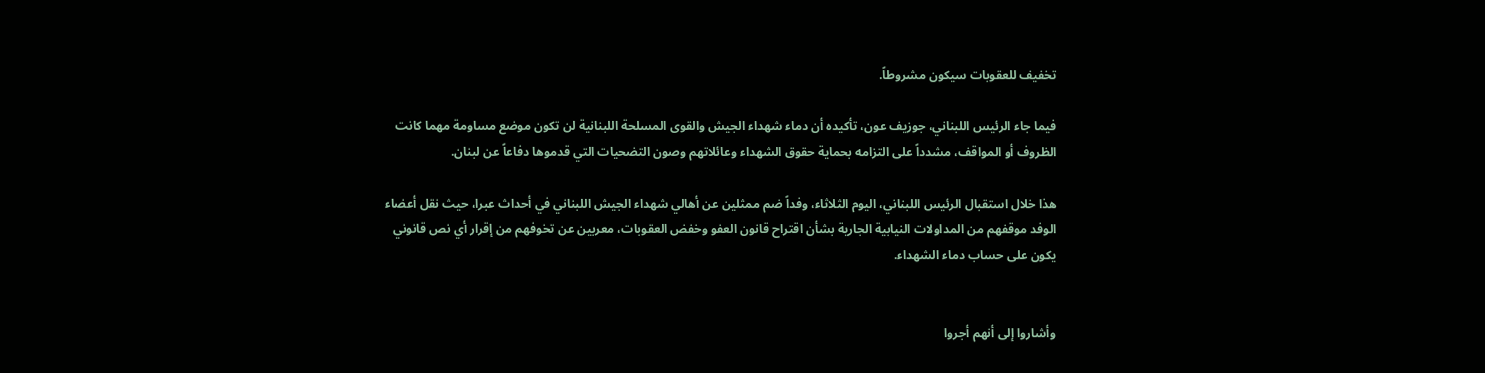تخفيف للعقوبات سيكون مشروطاً.

فيما جاء الرئيس اللبناني، جوزيف عون، تأكيده أن دماء شهداء الجيش والقوى المسلحة اللبنانية لن تكون موضع مساومة مهما كانت الظروف أو المواقف، مشدداً على التزامه بحماية حقوق الشهداء وعائلاتهم وصون التضحيات التي قدموها دفاعاً عن لبنان.

هذا خلال استقبال الرئيس اللبناني، اليوم الثلاثاء، وفداً ضم ممثلين عن أهالي شهداء الجيش اللبناني في أحداث عبرا، حيث نقل أعضاء الوفد موقفهم من المداولات النيابية الجارية بشأن اقتراح قانون العفو وخفض العقوبات، معربين عن تخوفهم من إقرار أي نص قانوني يكون على حساب دماء الشهداء.


وأشاروا إلى أنهم أجروا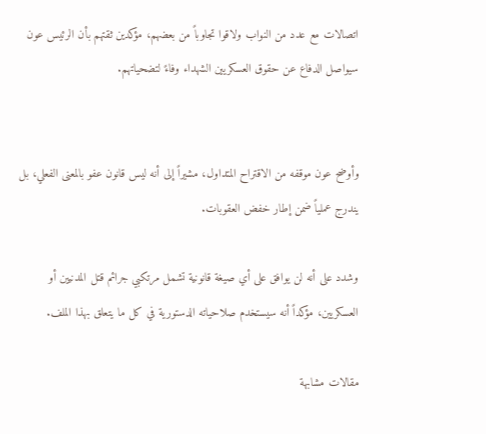اتصالات مع عدد من النواب ولاقوا تجاوباً من بعضهم، مؤكدين ثقتهم بأن الرئيس عون سيواصل الدفاع عن حقوق العسكريين الشهداء وفاءً لتضحياتهم.


وأوضح عون موقفه من الاقتراح المتداول، مشيراً إلى أنه ليس قانون عفو بالمعنى الفعلي، بل يندرج عملياً ضمن إطار خفض العقوبات.

وشدد على أنه لن يوافق على أي صيغة قانونية تشمل مرتكبي جرائم قتل المدنيين أو العسكريين، مؤكداً أنه سيستخدم صلاحياته الدستورية في كل ما يتعلق بهذا الملف.

مقالات مشابهة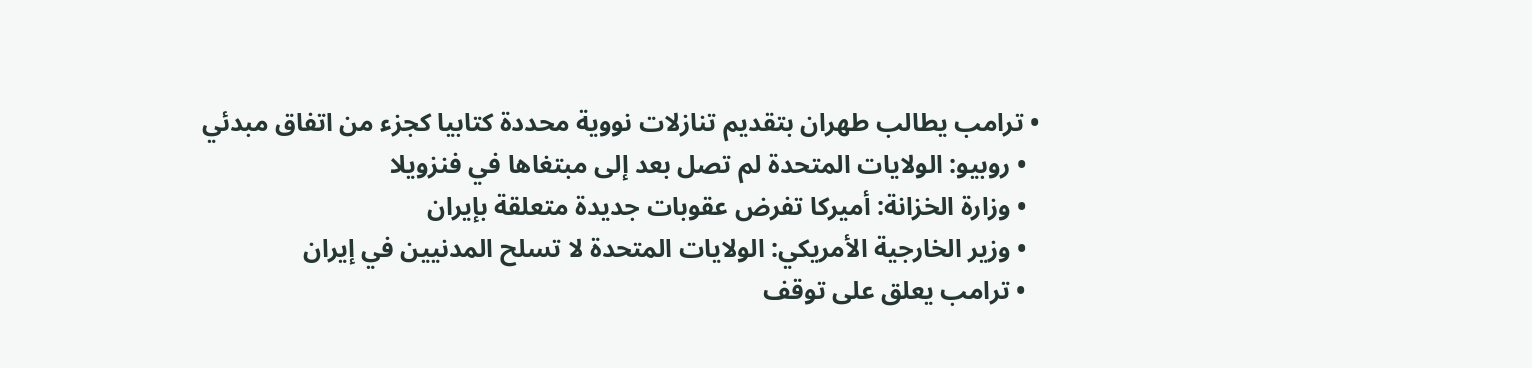• ترامب يطالب طهران بتقديم تنازلات نووية محددة كتابيا كجزء من اتفاق مبدئي
  • روبيو: الولايات المتحدة لم تصل بعد إلى مبتغاها في فنزويلا
  • وزارة الخزانة: أميركا تفرض عقوبات جديدة متعلقة بإيران
  • وزير الخارجية الأمريكي: الولايات المتحدة لا تسلح المدنيين في إيران
  • ترامب يعلق على توقف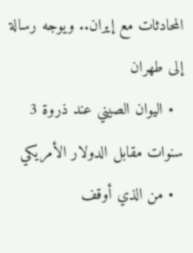المحادثات مع إيران.. ويوجه رسالة إلى طهران
  • اليوان الصيني عند ذروة 3 سنوات مقابل الدولار الأمريكي
  • من الذي أوقف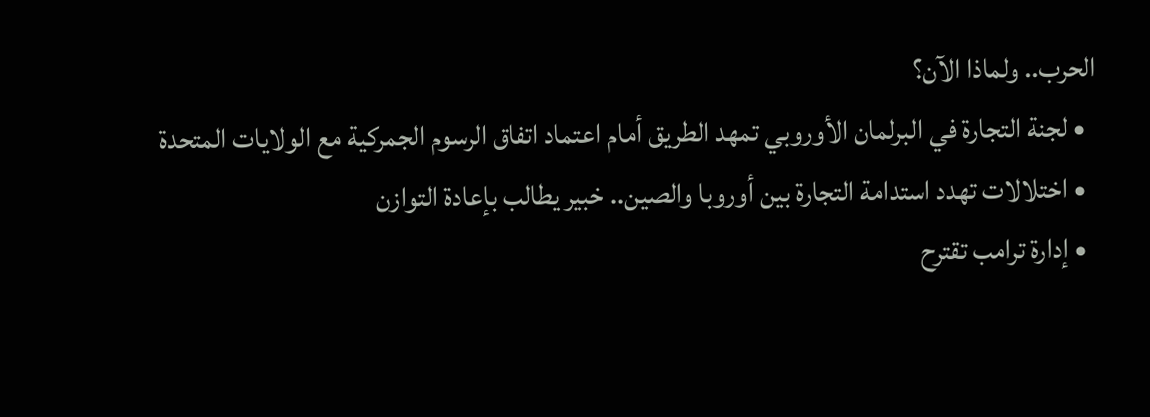الحرب.. ولماذا الآن؟
  • لجنة التجارة في البرلمان الأوروبي تمهد الطريق أمام اعتماد اتفاق الرسوم الجمركية مع الولايات المتحدة
  • اختلالات تهدد استدامة التجارة بين أوروبا والصين.. خبير يطالب بإعادة التوازن
  • إدارة ترامب تقترح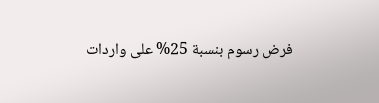فرض رسوم بنسبة 25% على واردات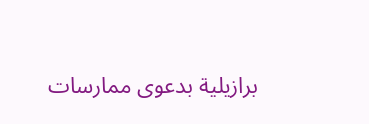برازيلية بدعوى ممارسات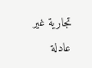تجارية غير عادلة